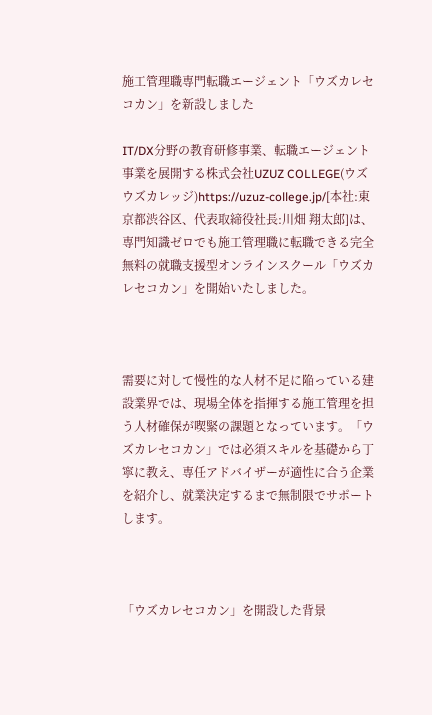施工管理職専門転職エージェント「ウズカレセコカン」を新設しました

IT/DX分野の教育研修事業、転職エージェント事業を展開する株式会社UZUZ COLLEGE(ウズウズカレッジ)https://uzuz-college.jp/[本社:東京都渋谷区、代表取締役社長:川畑 翔太郎]は、専門知識ゼロでも施工管理職に転職できる完全無料の就職支援型オンラインスクール「ウズカレセコカン」を開始いたしました。



需要に対して慢性的な人材不足に陥っている建設業界では、現場全体を指揮する施工管理を担う人材確保が喫緊の課題となっています。「ウズカレセコカン」では必須スキルを基礎から丁寧に教え、専任アドバイザーが適性に合う企業を紹介し、就業決定するまで無制限でサポートします。



「ウズカレセコカン」を開設した背景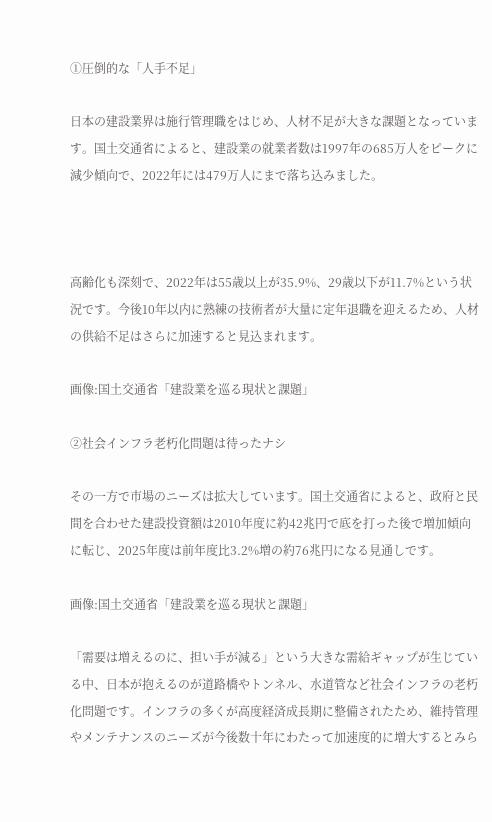①圧倒的な「人手不足」

日本の建設業界は施行管理職をはじめ、人材不足が大きな課題となっています。国土交通省によると、建設業の就業者数は1997年の685万人をピークに減少傾向で、2022年には479万人にまで落ち込みました。



高齢化も深刻で、2022年は55歳以上が35.9%、29歳以下が11.7%という状況です。今後10年以内に熟練の技術者が大量に定年退職を迎えるため、人材の供給不足はさらに加速すると見込まれます。

画像:国土交通省「建設業を巡る現状と課題」

②社会インフラ老朽化問題は待ったナシ

その一方で市場のニーズは拡大しています。国土交通省によると、政府と民間を合わせた建設投資額は2010年度に約42兆円で底を打った後で増加傾向に転じ、2025年度は前年度比3.2%増の約76兆円になる見通しです。

画像:国土交通省「建設業を巡る現状と課題」

「需要は増えるのに、担い手が減る」という大きな需給ギャップが生じている中、日本が抱えるのが道路橋やトンネル、水道管など社会インフラの老朽化問題です。インフラの多くが高度経済成長期に整備されたため、維持管理やメンテナンスのニーズが今後数十年にわたって加速度的に増大するとみら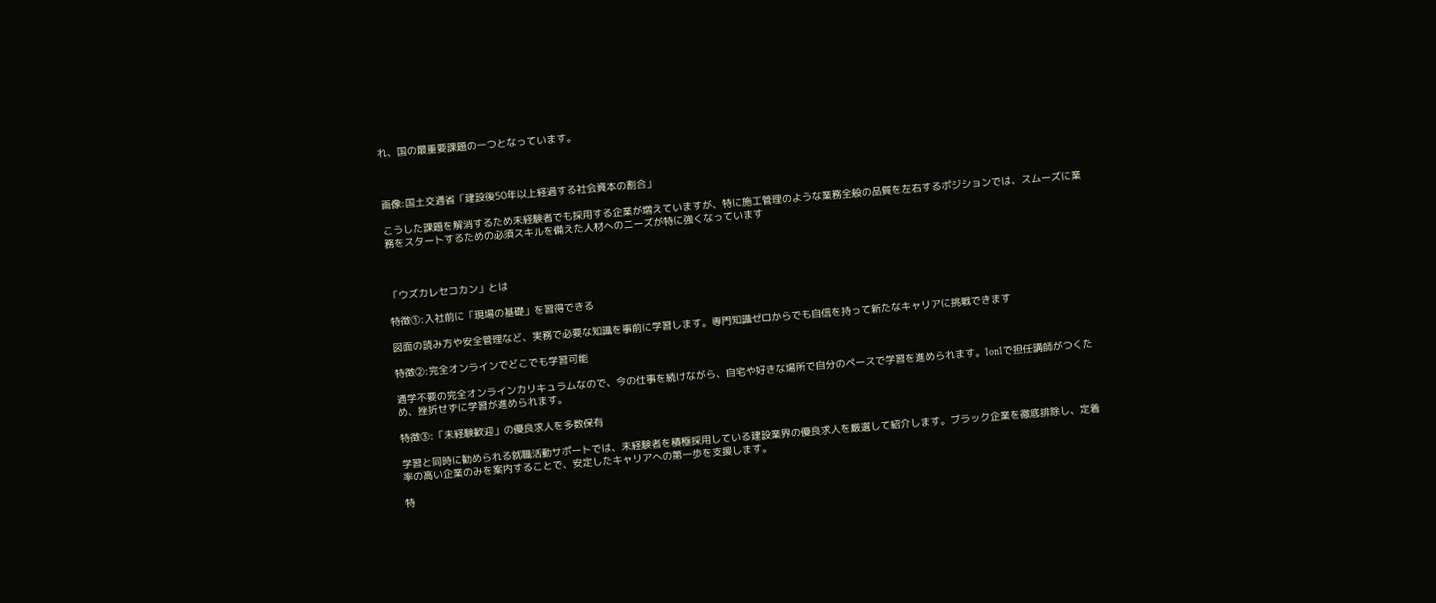れ、国の最重要課題の一つとなっています。



画像:国土交通省「建設後50年以上経過する社会資本の割合」

こうした課題を解消するため未経験者でも採用する企業が増えていますが、特に施工管理のような業務全般の品質を左右するポジションでは、スムーズに業務をスタートするための必須スキルを備えた人材へのニーズが特に強くなっています



「ウズカレセコカン」とは

特徴①:入社前に「現場の基礎」を習得できる

図面の読み方や安全管理など、実務で必要な知識を事前に学習します。専門知識ゼロからでも自信を持って新たなキャリアに挑戦できます

特徴②:完全オンラインでどこでも学習可能

通学不要の完全オンラインカリキュラムなので、今の仕事を続けながら、自宅や好きな場所で自分のペースで学習を進められます。1on1で担任講師がつくため、挫折せずに学習が進められます。

特徴③:「未経験歓迎」の優良求人を多数保有

学習と同時に勧められる就職活動サポートでは、未経験者を積極採用している建設業界の優良求人を厳選して紹介します。ブラック企業を徹底排除し、定着率の高い企業のみを案内することで、安定したキャリアへの第一歩を支援します。

特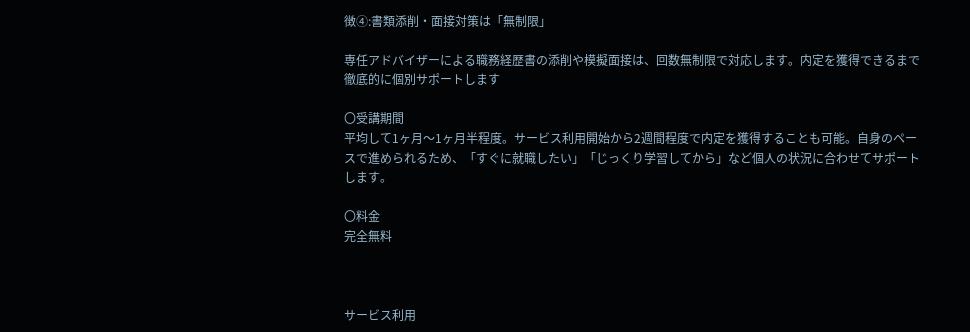徴④:書類添削・面接対策は「無制限」

専任アドバイザーによる職務経歴書の添削や模擬面接は、回数無制限で対応します。内定を獲得できるまで徹底的に個別サポートします

〇受講期間
平均して1ヶ月〜1ヶ月半程度。サービス利用開始から2週間程度で内定を獲得することも可能。自身のペースで進められるため、「すぐに就職したい」「じっくり学習してから」など個人の状況に合わせてサポートします。

〇料金
完全無料



サービス利用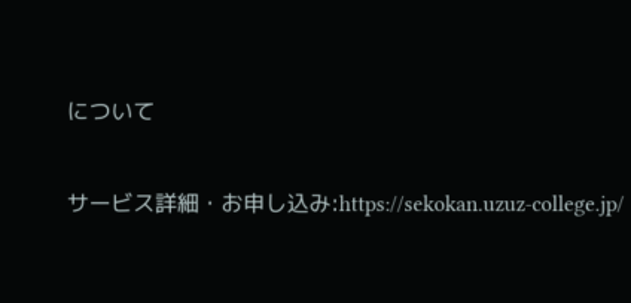について

サービス詳細・お申し込み:https://sekokan.uzuz-college.jp/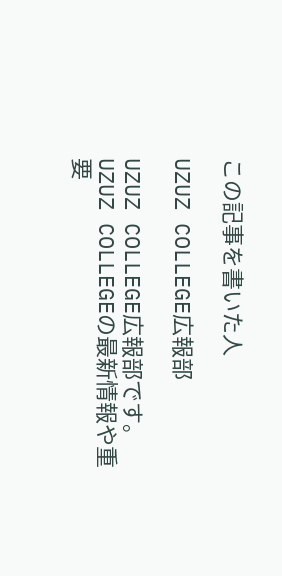この記事を書いた人

UZUZ COLLEGE広報部

UZUZ COLLEGE広報部です。UZUZ COLLEGEの最新情報や重要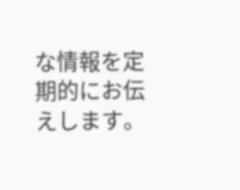な情報を定期的にお伝えします。